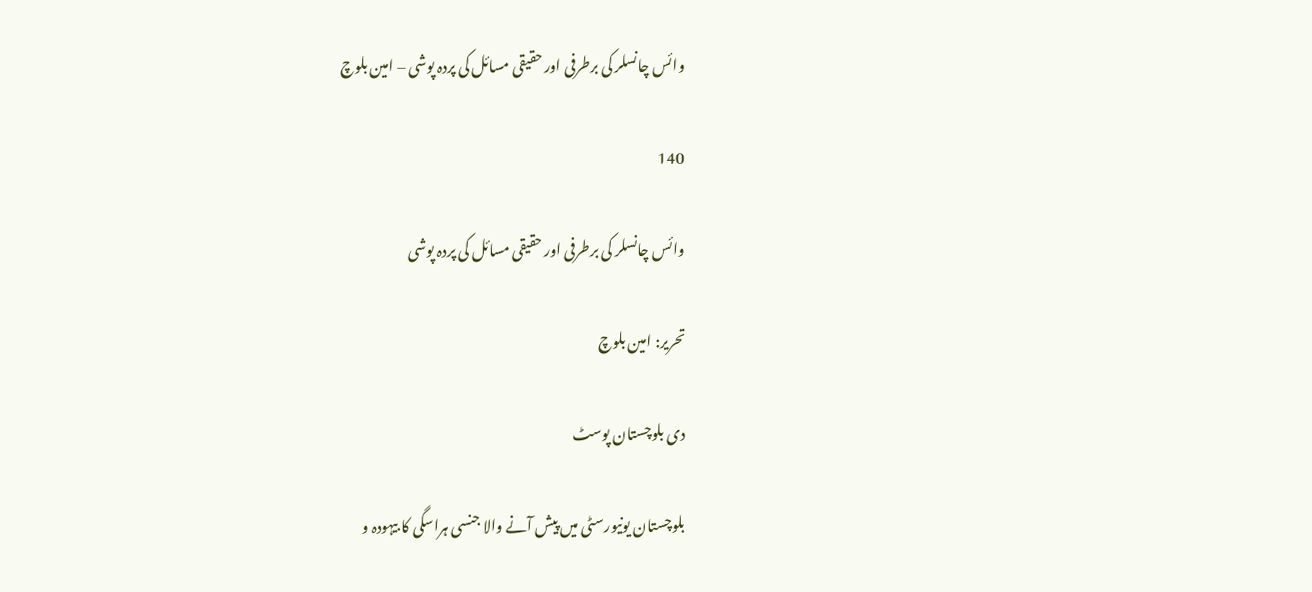وائس چانسلر کی برطرفی اور حقیقی مسائل کی پردہ پوشی – امین بلوچ

140

وائس چانسلر کی برطرفی اور حقیقی مسائل کی پردہ پوشی

تحریر: امین بلوچ

دی بلوچستان پوسٹ

بلوچستان یونیورسٹی میں پیش آنے والا جنسی ہراسگی کا بیہودہ و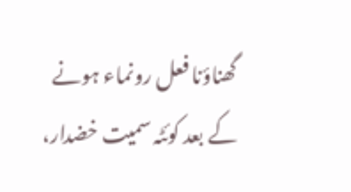گھناؤنا فعل رونماء ہونے کے بعد کوئٹہ سمیت خضدار،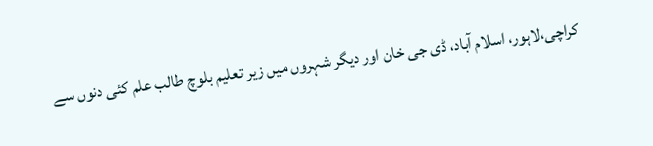کراچی،لاہور، اسلام آباد، ڈی جی خان اور دیگر شہروں میں زیر تعلیم بلوچ طالب علم کئی دنوں سے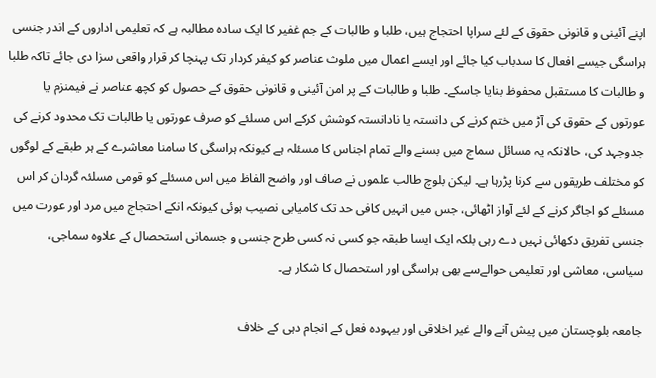اپنے آئینی و قانونی حقوق کے لئے سراپا احتجاج ہیں، طلبا و طالبات کے جم غفیر کا ایک سادہ مطالبہ ہے کہ تعلیمی اداروں کے اندر جنسی ہراسگی جیسے افعال کا سدباب کیا جائے اور ایسے اعمال میں ملوث عناصر کو کیفر کردار تک پہنچا کر قرار واقعی سزا دی جائے تاکہ طلبا و طالبات کا مستقبل محفوظ بنایا جاسکے۔ طلبا و طالبات کے پر امن آئینی و قانونی حقوق کے حصول کو کچھ عناصر نے فیمنزم یا عورتوں کے حقوق کی آڑ میں ختم کرنے کی دانستہ یا نادانستہ کوشش کرکے اس مسلئے کو صرف عورتوں یا طالبات تک محدود کرنے کی جدوجہد کی، حالانکہ یہ مسائل سماج میں بسنے والے تمام اجناس کا مسئلہ ہے کیونکہ ہراسگی کا سامنا معاشرے کے ہر طبقے کے لوگوں کو مختلف طریقوں سے کرنا پڑرہا ہے۔ لیکن بلوچ طالب علموں نے صاف اور واضح الفاظ میں اس مسئلے کو قومی مسلئہ گردان کر اس مسئلے کو اجاگر کرنے کے لئے آواز اٹھائی، جس میں انہیں کافی حد تک کامیابی نصیب ہوئی کیونکہ انکے احتجاج میں مرد اور عورت میں جنسی تفریق دکھائی نہیں دے رہی بلکہ ایک ایسا طبقہ جو کسی نہ کسی طرح جنسی و جسمانی استحصال کے علاوہ سماجی، سیاسی، معاشی اور تعلیمی حوالےسے بھی ہراسگی اور استحصال کا شکار ہے۔

جامعہ بلوچستان میں پیش آنے والے غیر اخلاقی اور بیہودہ فعل کے انجام دہی کے خلاف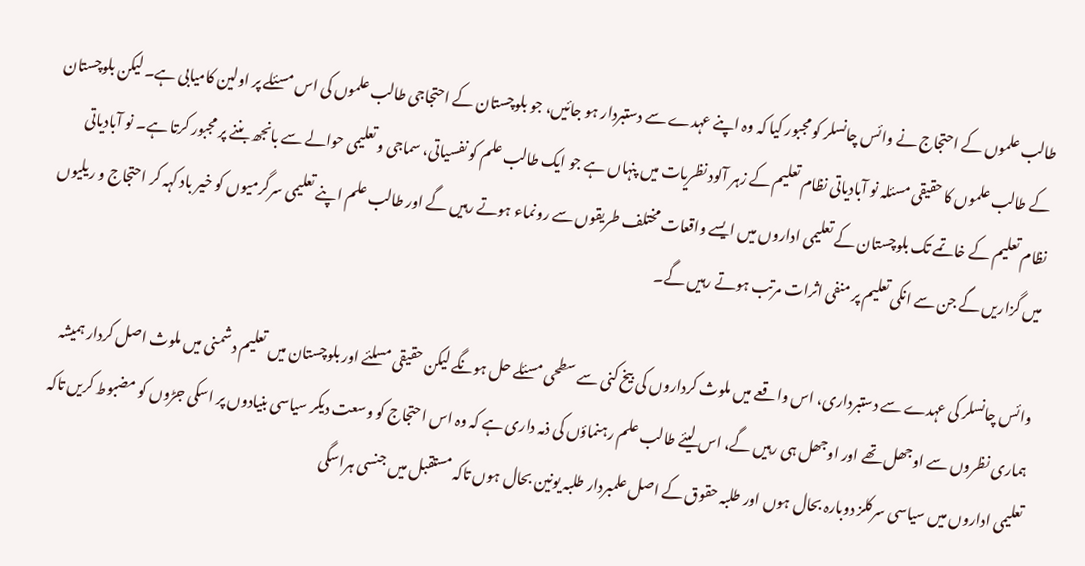طالب علموں کے احتجاج نے وائس چانسلر کو مجبور کیا کہ وہ اپنے عہدے سے دستبردار ہو جائیں، جو بلوچستان کے احتجاجی طالب علموں کی اس مسئلے پر اولین کامیابی ہے۔ لیکن بلوچستان کے طالب علموں کا حقیقی مسئلہ نو آبادیاتی نظام تعلیم کے زہر آلود نظریات میں پنہاں ہے جو ایک طالب علم کو نفسیاتی، سماجی و تعلیمی حوالے سے بانجھ بننے پر مجبور کرتا ہے۔ نو آبادیاتی نظام تعلیم کے خاتمے تک بلوچستان کے تعلیمی اداروں میں ایسے واقعات مختلف طریقوں سے رونماء ہوتے رہیں گے اور طالب علم اپنے تعلیمی سرگرمیوں کو خیر باد کہہ کر احتجاج و ریلیوں میں گزاریں گے جن سے انکی تعلیم پر منفی اثرات مرتب ہوتے رہیں گے۔

وائس چانسلر کی عہدے سے دستبرداری، اس واقعے میں ملوث کرداروں کی بیخ کنی سے سطحی مسئلے حل ہونگے لیکن حقیقی مسلئے اور بلوچستان میں تعلیم دشمنی میں ملوث اصل کردار ہمیشہ ہماری نظروں سے اوجھل تھے اور اوجھل ہی رہیں گے، اس لیئے طالب علم رہنماؤں کی ذمہ داری ہے کہ وہ اس احتجاج کو وسعت دیکر سیاسی بنیادوں پر اسکی جڑوں کو مضبوط کریں تاکہ تعلیمی اداروں میں سیاسی سرکلز دوبارہ بحال ہوں اور طلبہ حقوق کے اصل علمبردار طلبہ یونین بحال ہوں تاکہ مستقبل میں جنسی ہراسگی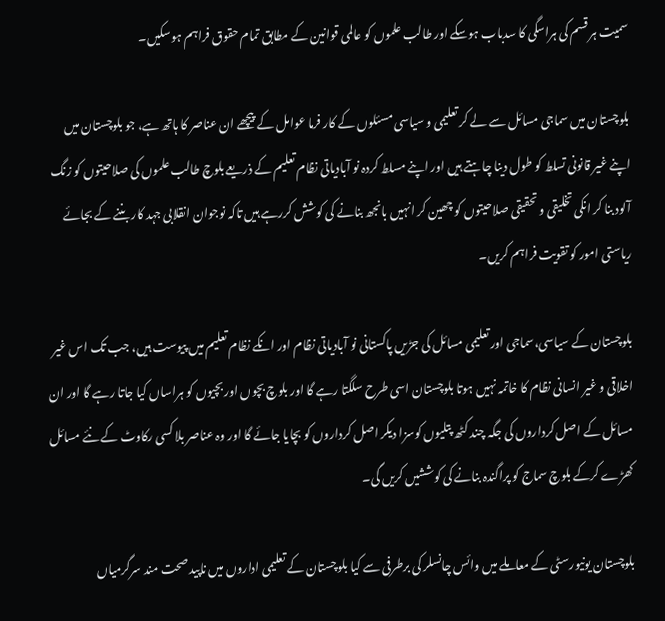سمیت ہر قسم کی ہراسگی کا سدباب ہوسکے اور طالب علموں کو عالمی قوانین کے مطابق تمام حقوق فراہم ہوسکیں۔

بلوچستان میں سماجی مسائل سے لے کر تعلیمی و سیاسی مسئلوں کے کار فرما عوامل کے پیچھے ان عناصر کا ہاتھ ہے، جو بلوچستان میں اپنے غیر قانونی تسلط کو طول دینا چاہتے ہیں اور اپنے مسلط کردہ نو آبادیاتی نظام تعلیم کے ذریعے بلوچ طالب علموں کی صلاحیتوں کو زنگ آلود بنا کر انکی تخلیقی و تحقیقی صلاحیتوں کو چھین کر انہیں بانجھ بنانے کی کوشش کررہے ہیں تاکہ نوجوان انقلابی جہد کار بننے کے بجائے ریاستی امور کو تقویت فراہم کریں۔

بلوچستان کے سیاسی،سماجی اور تعلیمی مسائل کی جڑیں پاکستانی نو آبادیاتی نظام اور انکے نظام تعلیم میں پیوست ہیں، جب تک اس غیر اخلاقی و غیر انسانی نظام کا خاتمہ نہیں ہوتا بلوچستان اسی طرح سلگتا رہے گا اور بلوچ بچوں اور بچیوں کو ہراساں کیا جاتا رہے گا اور ان مسائل کے اصل کرداروں کی جگہ چند کٹھ پتلیوں کوسزا دیکر اصل کرداروں کو بچایا جائے گا اور وہ عناصر بلا کسی رکاوٹ کے نئے مسائل کھڑے کرکے بلوچ سماج کو پراگندہ بنانے کی کوششیں کریں گی۔

بلوچستان یونیورسٹی کے معاملے میں وائس چانسلر کی برطرفی سے کیا بلوچستان کے تعلیمی اداروں میں ناپید صحت مند سرگرمیاں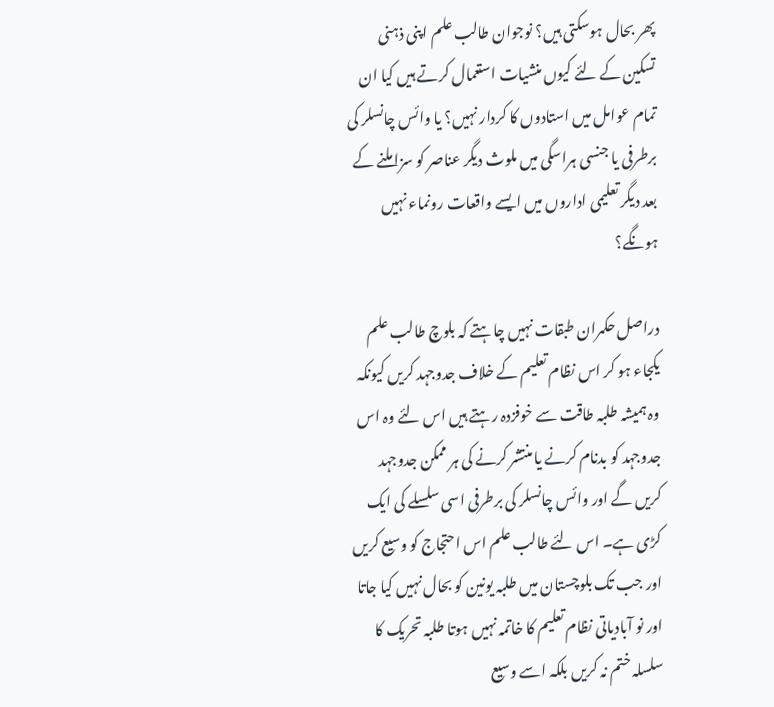پھر بحال ہوسکتی ہیں؟ نوجوان طالب علم اپنی ذہنی تسکین کے لئے کیوں منشیات استعمال کرتے ہیں کیا ان تمام عوامل میں استادوں کا کردار نہیں؟ یا وائس چانسلر کی برطرفی یا جنسی ہراسگی میں ملوث دیگر عناصر کو سزا ملنے کے بعد دیگر تعلیمی اداروں میں ایسے واقعات رونماء نہیں ہونگے؟

دراصل حکمران طبقات نہیں چاہتے کہ بلوچ طالب علم یکجاء ہو کر اس نظام تعلیم کے خلاف جدوجہد کریں کیونکہ وہ ہمیشہ طلبہ طاقت سے خوفزدہ رہتے ہیں اس لئے وہ اس جدوجہد کو بدنام کرنے یا منتشر کرنے کی ہر ممکن جدوجہد کریں گے اور وائس چانسلر کی برطرفی اسی سلسلے کی ایک کڑی ہے۔ اس لئے طالب علم اس احتجاج کو وسیع کریں اور جب تک بلوچستان میں طلبہ یونین کو بحال نہیں کیا جاتا اور نو آبادیاتی نظام تعلیم کا خاتمہ نہیں ہوتا طلبہ تحریک کا سلسلہ ختم نہ کریں بلکہ اسے وسیع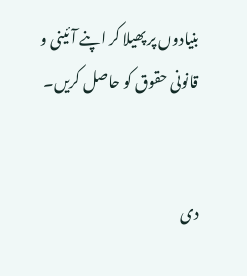بنیادوں پر پھیلا کر اپنے آئینی و قانونی حقوق کو حاصل کریں۔


دی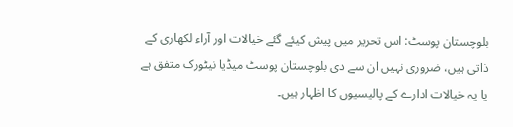بلوچستان پوسٹ: اس تحریر میں پیش کیئے گئے خیالات اور آراء لکھاری کے ذاتی ہیں، ضروری نہیں ان سے دی بلوچستان پوسٹ میڈیا نیٹورک متفق ہے یا یہ خیالات ادارے کے پالیسیوں کا اظہار ہیں۔